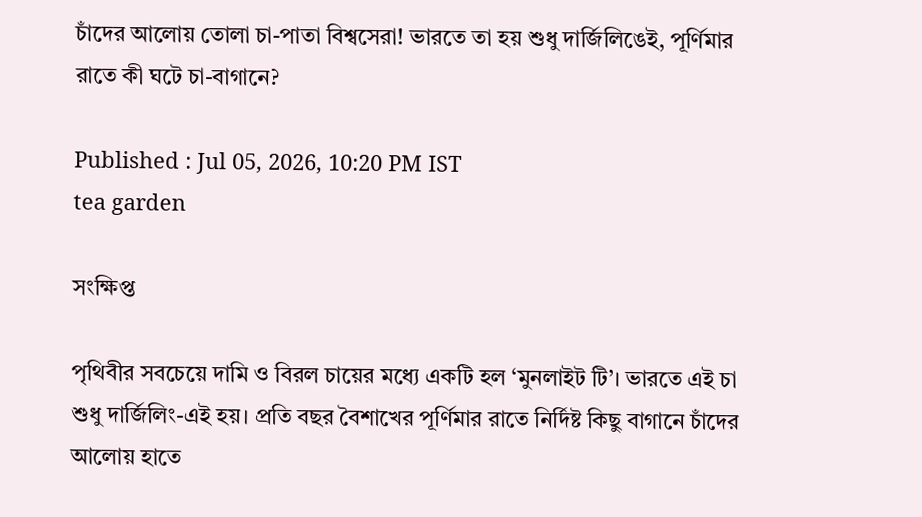চাঁদের আলোয় তোলা চা-পাতা বিশ্বসেরা! ভারতে তা হয় শুধু দার্জিলিঙেই, পূর্ণিমার রাতে কী ঘটে চা-বাগানে?

Published : Jul 05, 2026, 10:20 PM IST
tea garden

সংক্ষিপ্ত

পৃথিবীর সবচেয়ে দামি ও বিরল চায়ের মধ্যে একটি হল ‘মুনলাইট টি’। ভারতে এই চা শুধু দার্জিলিং-এই হয়। প্রতি বছর বৈশাখের পূর্ণিমার রাতে নির্দিষ্ট কিছু বাগানে চাঁদের আলোয় হাতে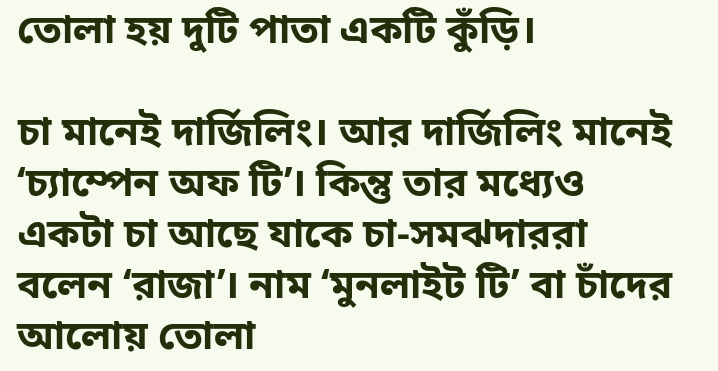তোলা হয় দুটি পাতা একটি কুঁড়ি।

চা মানেই দার্জিলিং। আর দার্জিলিং মানেই ‘চ্যাম্পেন অফ টি’। কিন্তু তার মধ্যেও একটা চা আছে যাকে চা-সমঝদাররা বলেন ‘রাজা’। নাম ‘মুনলাইট টি’ বা চাঁদের আলোয় তোলা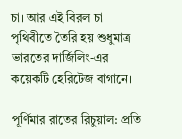চা। আর এই বিরল চা পৃথিবীতে তৈরি হয় শুধুমাত্র ভারতের দার্জিলিং-এর কয়েকটি হেরিটেজ বাগানে।

পূর্ণিমার রাতের রিচুয়াল: প্রতি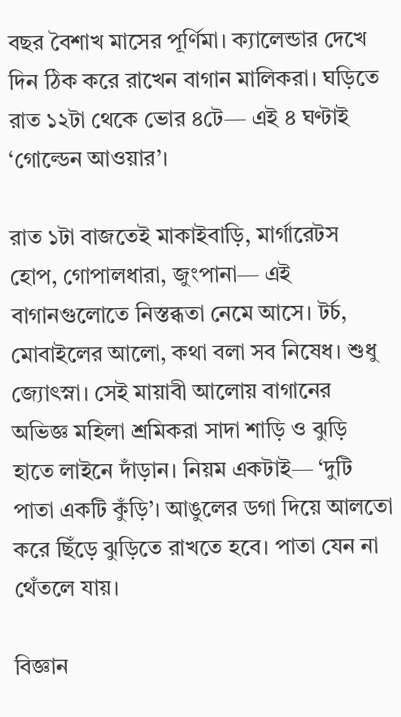বছর বৈশাখ মাসের পূর্ণিমা। ক্যালেন্ডার দেখে দিন ঠিক করে রাখেন বাগান মালিকরা। ঘড়িতে রাত ১২টা থেকে ভোর ৪টে— এই ৪ ঘণ্টাই ‘গোল্ডেন আওয়ার’।

রাত ১টা বাজতেই মাকাইবাড়ি, মার্গারেটস হোপ, গোপালধারা, জুংপানা— এই বাগানগুলোতে নিস্তব্ধতা নেমে আসে। টর্চ, মোবাইলের আলো, কথা বলা সব নিষেধ। শুধু জ্যোৎস্না। সেই মায়াবী আলোয় বাগানের অভিজ্ঞ মহিলা শ্রমিকরা সাদা শাড়ি ও ঝুড়ি হাতে লাইনে দাঁড়ান। নিয়ম একটাই— ‘দুটি পাতা একটি কুঁড়ি’। আঙুলের ডগা দিয়ে আলতো করে ছিঁড়ে ঝুড়িতে রাখতে হবে। পাতা যেন না থেঁতলে যায়।

বিজ্ঞান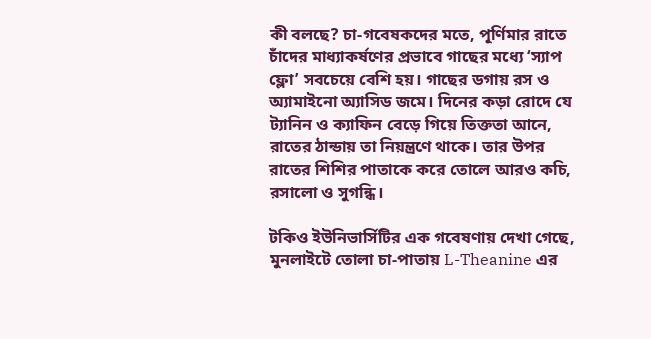কী বলছে? চা-গবেষকদের মতে, পূর্ণিমার রাতে চাঁদের মাধ্যাকর্ষণের প্রভাবে গাছের মধ্যে ‘স্যাপ ফ্লো’ সবচেয়ে বেশি হয়। গাছের ডগায় রস ও অ্যামাইনো অ্যাসিড জমে। দিনের কড়া রোদে যে ট্যানিন ও ক্যাফিন বেড়ে গিয়ে তিক্ততা আনে, রাতের ঠান্ডায় তা নিয়ন্ত্রণে থাকে। তার উপর রাতের শিশির পাতাকে করে তোলে আরও কচি, রসালো ও সুগন্ধি।

টকিও ইউনিভার্সিটির এক গবেষণায় দেখা গেছে, মুনলাইটে তোলা চা-পাতায় L-Theanine এর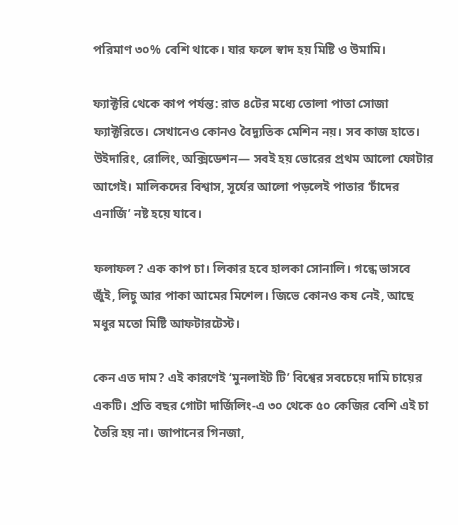পরিমাণ ৩০% বেশি থাকে। যার ফলে স্বাদ হয় মিষ্টি ও উমামি।

ফ্যাক্টরি থেকে কাপ পর্যন্ত: রাত ৪টের মধ্যে তোলা পাতা সোজা ফ্যাক্টরিতে। সেখানেও কোনও বৈদ্যুতিক মেশিন নয়। সব কাজ হাতে। উইদারিং, রোলিং, অক্সিডেশন— সবই হয় ভোরের প্রথম আলো ফোটার আগেই। মালিকদের বিশ্বাস, সূর্যের আলো পড়লেই পাতার ‘চাঁদের এনার্জি’ নষ্ট হয়ে যাবে।

ফলাফল? এক কাপ চা। লিকার হবে হালকা সোনালি। গন্ধে ভাসবে জুঁই, লিচু আর পাকা আমের মিশেল। জিভে কোনও কষ নেই, আছে মধুর মতো মিষ্টি আফটারটেস্ট।

কেন এত দাম? এই কারণেই ‘মুনলাইট টি’ বিশ্বের সবচেয়ে দামি চায়ের একটি। প্রতি বছর গোটা দার্জিলিং-এ ৩০ থেকে ৫০ কেজির বেশি এই চা তৈরি হয় না। জাপানের গিনজা,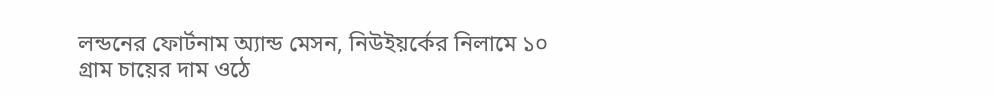লন্ডনের ফোর্টনাম অ্যান্ড মেসন, নিউইয়র্কের নিলামে ১০ গ্রাম চায়ের দাম ওঠে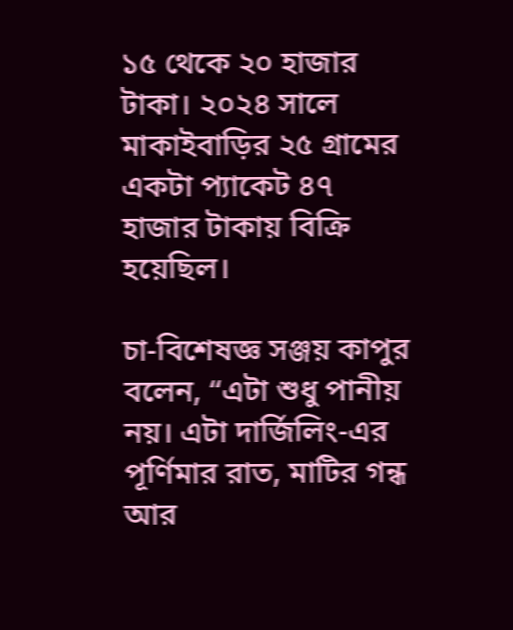১৫ থেকে ২০ হাজার টাকা। ২০২৪ সালে মাকাইবাড়ির ২৫ গ্রামের একটা প্যাকেট ৪৭ হাজার টাকায় বিক্রি হয়েছিল।

চা-বিশেষজ্ঞ সঞ্জয় কাপুর বলেন, “এটা শুধু পানীয় নয়। এটা দার্জিলিং-এর পূর্ণিমার রাত, মাটির গন্ধ আর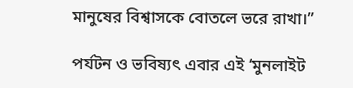মানুষের বিশ্বাসকে বোতলে ভরে রাখা।”

পর্যটন ও ভবিষ্যৎ এবার এই ‘মুনলাইট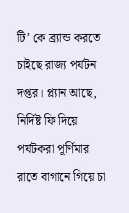টি’ কে ব্র্যান্ড করতে চাইছে রাজ্য পর্যটন দপ্তর। প্ল্যান আছে, নির্দিষ্ট ফি দিয়ে পর্যটকরা পূর্ণিমার রাতে বাগানে গিয়ে চা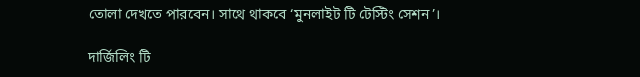তোলা দেখতে পারবেন। সাথে থাকবে ‘মুনলাইট টি টেস্টিং সেশন’।

দার্জিলিং টি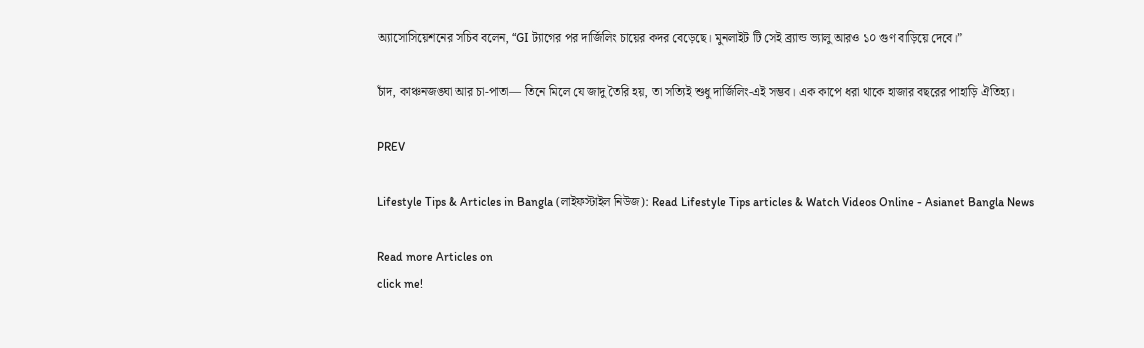অ্যাসোসিয়েশনের সচিব বলেন, “GI ট্যাগের পর দার্জিলিং চায়ের কদর বেড়েছে। মুনলাইট টি সেই ব্র্যান্ড ভ্যালু আরও ১০ গুণ বাড়িয়ে দেবে।”

চাঁদ, কাঞ্চনজঙ্ঘা আর চা-পাতা— তিনে মিলে যে জাদু তৈরি হয়, তা সত্যিই শুধু দার্জিলিং-এই সম্ভব। এক কাপে ধরা থাকে হাজার বছরের পাহাড়ি ঐতিহ্য।

PREV

Lifestyle Tips & Articles in Bangla (লাইফস্টাইল নিউজ): Read Lifestyle Tips articles & Watch Videos Online - Asianet Bangla News

Read more Articles on
click me!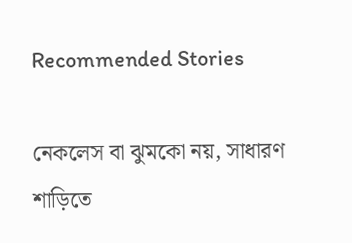Recommended Stories

নেকলেস বা ঝুমকো নয়, সাধারণ শাড়িতে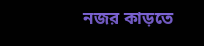নজর কাড়তে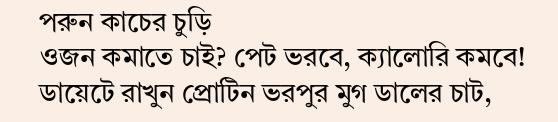পরুন কাচের চুড়ি
ওজন কমাতে চাই? পেট ভরবে, ক্যালোরি কমবে! ডায়েটে রাখুন প্রোটিন ভরপুর মুগ ডালের চাট,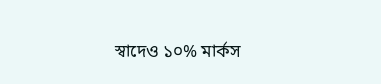স্বাদেও ১০% মার্কস